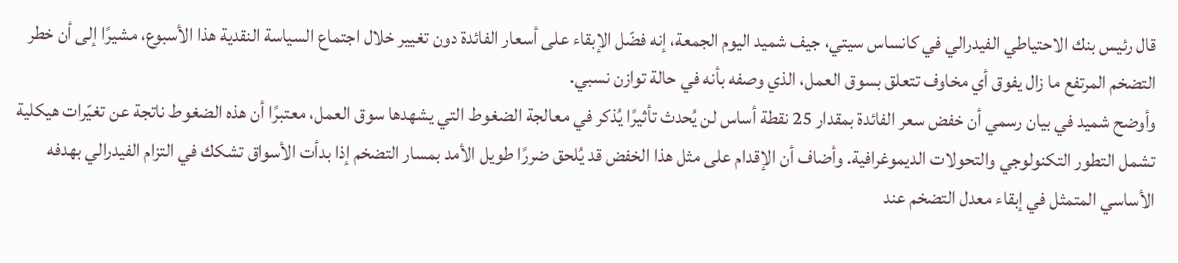قال رئيس بنك الاحتياطي الفيدرالي في كانساس سيتي، جيف شميد اليوم الجمعة، إنه فضّل الإبقاء على أسعار الفائدة دون تغيير خلال اجتماع السياسة النقدية هذا الأسبوع، مشيرًا إلى أن خطر التضخم المرتفع ما زال يفوق أي مخاوف تتعلق بسوق العمل، الذي وصفه بأنه في حالة توازن نسبي.
وأوضح شميد في بيان رسمي أن خفض سعر الفائدة بمقدار 25 نقطة أساس لن يُحدث تأثيرًا يُذكر في معالجة الضغوط التي يشهدها سوق العمل، معتبرًا أن هذه الضغوط ناتجة عن تغيّرات هيكلية تشمل التطور التكنولوجي والتحولات الديموغرافية. وأضاف أن الإقدام على مثل هذا الخفض قد يُلحق ضررًا طويل الأمد بمسار التضخم إذا بدأت الأسواق تشكك في التزام الفيدرالي بهدفه الأساسي المتمثل في إبقاء معدل التضخم عند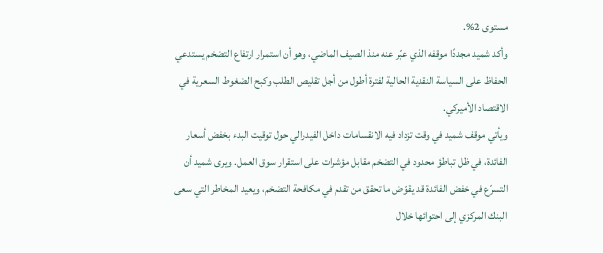مستوى 2%.
وأكد شميد مجددًا موقفه الذي عبّر عنه منذ الصيف الماضي، وهو أن استمرار ارتفاع التضخم يستدعي الحفاظ على السياسة النقدية الحالية لفترة أطول من أجل تقليص الطلب وكبح الضغوط السعرية في الاقتصاد الأميركي.
ويأتي موقف شميد في وقت تزداد فيه الانقسامات داخل الفيدرالي حول توقيت البدء بخفض أسعار الفائدة، في ظل تباطؤ محدود في التضخم مقابل مؤشرات على استقرار سوق العمل. ويرى شميد أن التسرّع في خفض الفائدة قد يقوّض ما تحقق من تقدم في مكافحة التضخم، ويعيد المخاطر التي سعى البنك المركزي إلى احتوائها خلال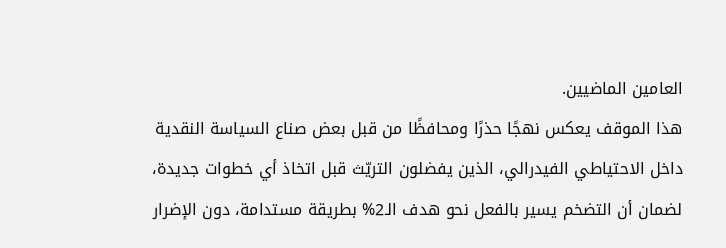العامين الماضيين.
هذا الموقف يعكس نهجًا حذرًا ومحافظًا من قبل بعض صناع السياسة النقدية داخل الاحتياطي الفيدرالي، الذين يفضلون التريّث قبل اتخاذ أي خطوات جديدة، لضمان أن التضخم يسير بالفعل نحو هدف الـ2% بطريقة مستدامة، دون الإضرار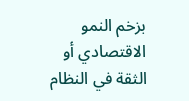بزخم النمو الاقتصادي أو الثقة في النظام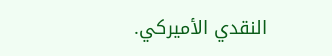النقدي الأميركي.